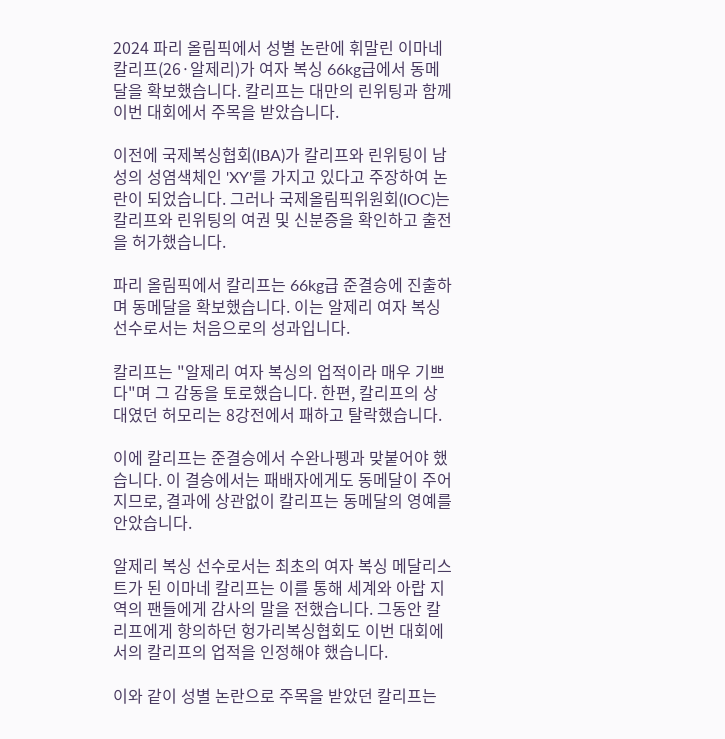2024 파리 올림픽에서 성별 논란에 휘말린 이마네 칼리프(26·알제리)가 여자 복싱 66kg급에서 동메달을 확보했습니다. 칼리프는 대만의 린위팅과 함께 이번 대회에서 주목을 받았습니다.

이전에 국제복싱협회(IBA)가 칼리프와 린위팅이 남성의 성염색체인 'XY'를 가지고 있다고 주장하여 논란이 되었습니다. 그러나 국제올림픽위원회(IOC)는 칼리프와 린위팅의 여권 및 신분증을 확인하고 출전을 허가했습니다.

파리 올림픽에서 칼리프는 66kg급 준결승에 진출하며 동메달을 확보했습니다. 이는 알제리 여자 복싱 선수로서는 처음으로의 성과입니다.

칼리프는 "알제리 여자 복싱의 업적이라 매우 기쁘다"며 그 감동을 토로했습니다. 한편, 칼리프의 상대였던 허모리는 8강전에서 패하고 탈락했습니다.

이에 칼리프는 준결승에서 수완나펭과 맞붙어야 했습니다. 이 결승에서는 패배자에게도 동메달이 주어지므로, 결과에 상관없이 칼리프는 동메달의 영예를 안았습니다.

알제리 복싱 선수로서는 최초의 여자 복싱 메달리스트가 된 이마네 칼리프는 이를 통해 세계와 아랍 지역의 팬들에게 감사의 말을 전했습니다. 그동안 칼리프에게 항의하던 헝가리복싱협회도 이번 대회에서의 칼리프의 업적을 인정해야 했습니다.

이와 같이 성별 논란으로 주목을 받았던 칼리프는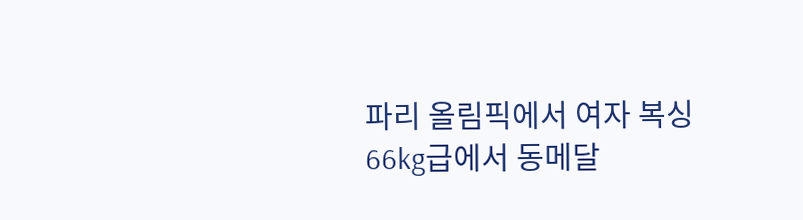파리 올림픽에서 여자 복싱 66kg급에서 동메달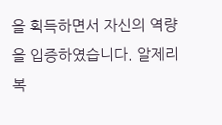을 획득하면서 자신의 역량을 입증하였습니다. 알제리 복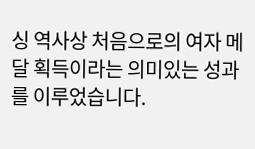싱 역사상 처음으로의 여자 메달 획득이라는 의미있는 성과를 이루었습니다.